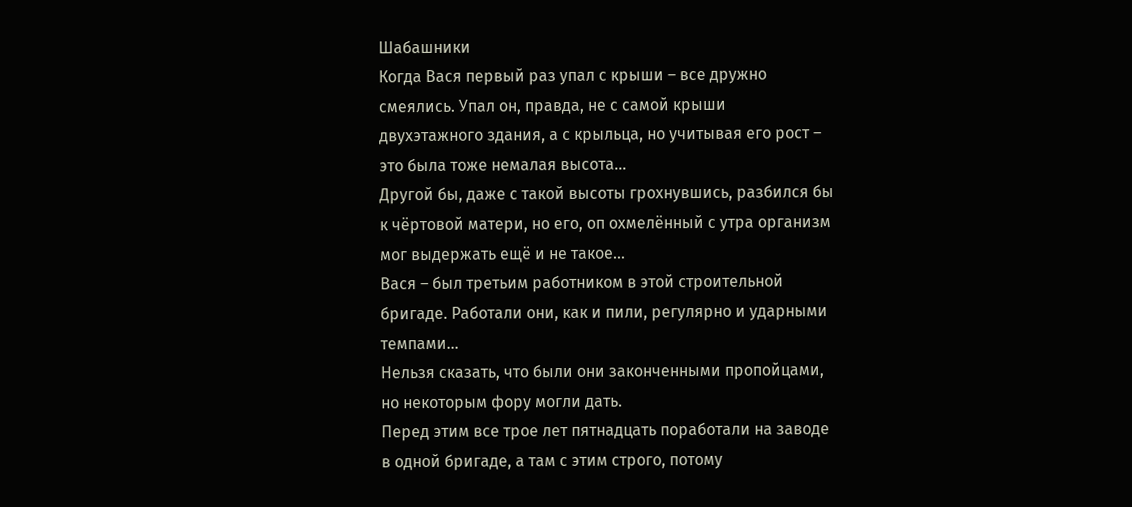Шабашники
Когда Вася первый раз упал с крыши – все дружно смеялись. Упал он, правда, не с самой крыши двухэтажного здания, а с крыльца, но учитывая его рост – это была тоже немалая высота…
Другой бы, даже с такой высоты грохнувшись, разбился бы к чёртовой матери, но его, оп охмелённый с утра организм мог выдержать ещё и не такое…
Вася – был третьим работником в этой строительной бригаде. Работали они, как и пили, регулярно и ударными темпами…
Нельзя сказать, что были они законченными пропойцами, но некоторым фору могли дать.
Перед этим все трое лет пятнадцать поработали на заводе в одной бригаде, а там с этим строго, потому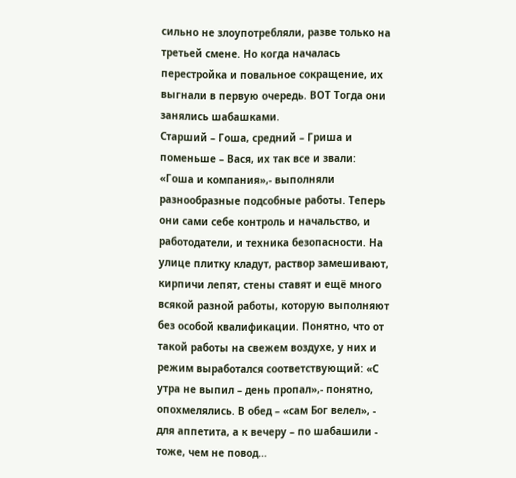сильно не злоупотребляли, разве только на третьей смене. Но когда началась перестройка и повальное сокращение, их выгнали в первую очередь. ВОТ Тогда они занялись шабашками.
Старший – Гоша, средний – Гриша и поменьше – Вася, их так все и звали: «Гоша и компания»,- выполняли разнообразные подсобные работы. Теперь они сами себе контроль и начальство, и работодатели, и техника безопасности. На улице плитку кладут, раствор замешивают, кирпичи лепят, стены ставят и ещё много всякой разной работы, которую выполняют без особой квалификации. Понятно, что от такой работы на свежем воздухе, у них и режим выработался соответствующий: «С утра не выпил – день пропал»,- понятно, опохмелялись. В обед – «сам Бог велел», - для аппетита, а к вечеру – по шабашили - тоже, чем не повод…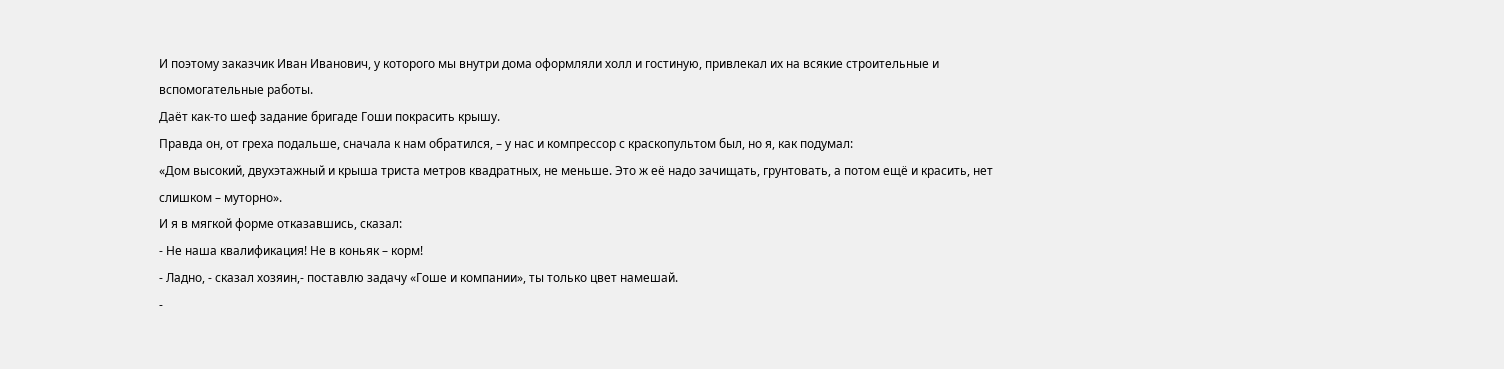И поэтому заказчик Иван Иванович, у которого мы внутри дома оформляли холл и гостиную, привлекал их на всякие строительные и вспомогательные работы.
Даёт как-то шеф задание бригаде Гоши покрасить крышу.
Правда он, от греха подальше, сначала к нам обратился, – у нас и компрессор с краскопультом был, но я, как подумал:
«Дом высокий, двухэтажный и крыша триста метров квадратных, не меньше. Это ж её надо зачищать, грунтовать, а потом ещё и красить, нет слишком – муторно».
И я в мягкой форме отказавшись, сказал:
- Не наша квалификация! Не в коньяк – корм!
- Ладно, - сказал хозяин,- поставлю задачу «Гоше и компании», ты только цвет намешай.
-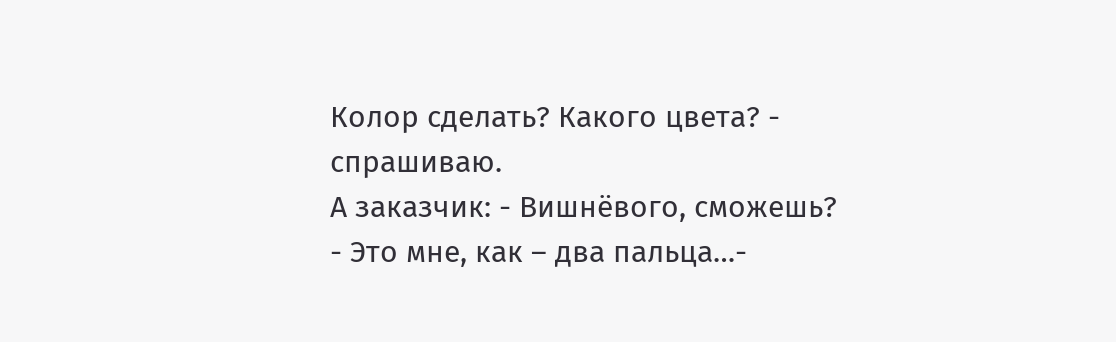Колор сделать? Какого цвета? - спрашиваю.
А заказчик: - Вишнёвого, сможешь?
- Это мне, как – два пальца…-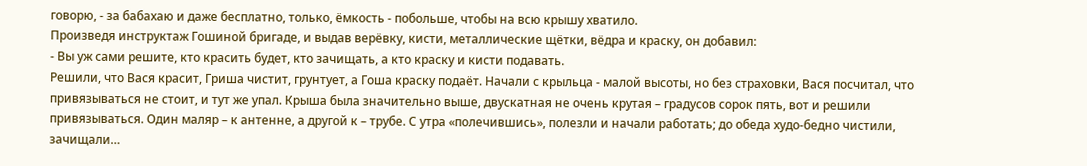говорю, - за бабахаю и даже бесплатно, только, ёмкость - побольше, чтобы на всю крышу хватило.
Произведя инструктаж Гошиной бригаде, и выдав верёвку, кисти, металлические щётки, вёдра и краску, он добавил:
- Вы уж сами решите, кто красить будет, кто зачищать, а кто краску и кисти подавать.
Решили, что Вася красит, Гриша чистит, грунтует, а Гоша краску подаёт. Начали с крыльца - малой высоты, но без страховки, Вася посчитал, что привязываться не стоит, и тут же упал. Крыша была значительно выше, двускатная не очень крутая – градусов сорок пять, вот и решили привязываться. Один маляр – к антенне, а другой к – трубе. С утра «полечившись», полезли и начали работать; до обеда худо-бедно чистили, зачищали…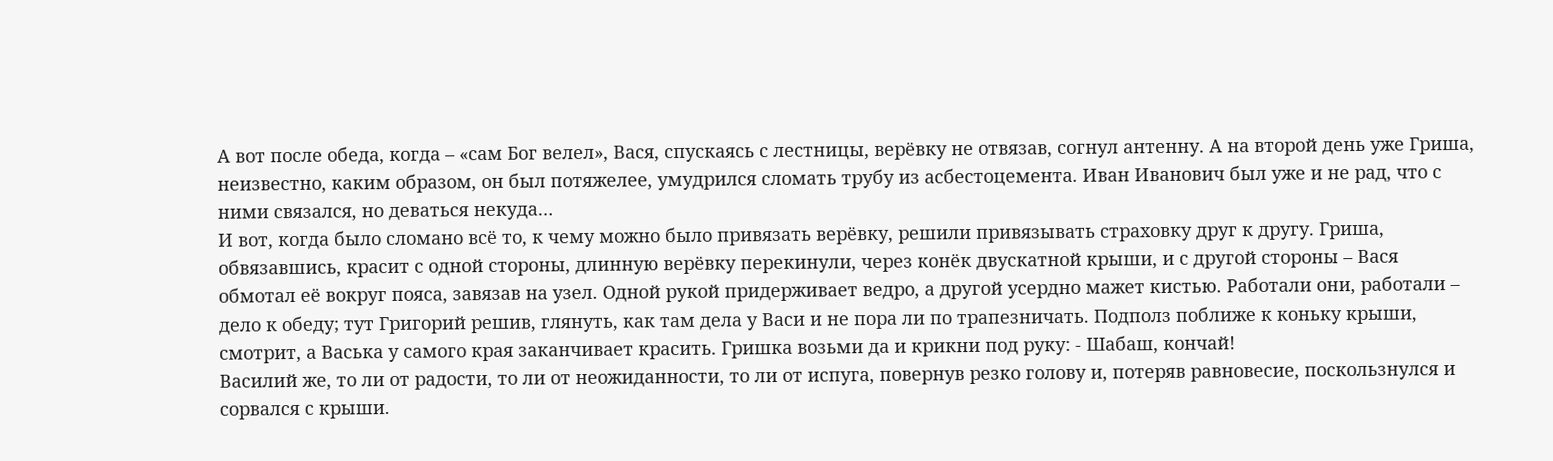А вот после обеда, когда – «сам Бог велел», Вася, спускаясь с лестницы, верёвку не отвязав, согнул антенну. А на второй день уже Гриша, неизвестно, каким образом, он был потяжелее, умудрился сломать трубу из асбестоцемента. Иван Иванович был уже и не рад, что с ними связался, но деваться некуда…
И вот, когда было сломано всё то, к чему можно было привязать верёвку, решили привязывать страховку друг к другу. Гриша, обвязавшись, красит с одной стороны, длинную верёвку перекинули, через конёк двускатной крыши, и с другой стороны – Вася обмотал её вокруг пояса, завязав на узел. Одной рукой придерживает ведро, а другой усердно мажет кистью. Работали они, работали – дело к обеду; тут Григорий решив, глянуть, как там дела у Васи и не пора ли по трапезничать. Подполз поближе к коньку крыши, смотрит, а Васька у самого края заканчивает красить. Гришка возьми да и крикни под руку: - Шабаш, кончай!
Василий же, то ли от радости, то ли от неожиданности, то ли от испуга, повернув резко голову и, потеряв равновесие, поскользнулся и сорвался с крыши.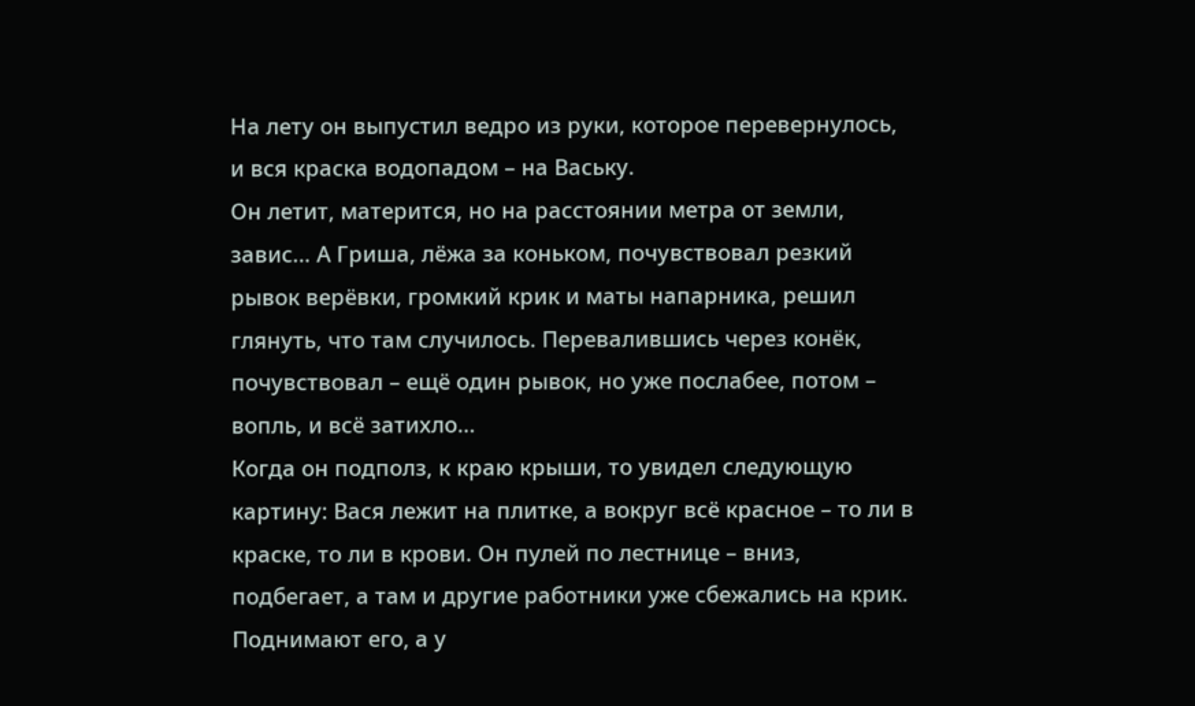На лету он выпустил ведро из руки, которое перевернулось, и вся краска водопадом – на Ваську.
Он летит, матерится, но на расстоянии метра от земли, завис… А Гриша, лёжа за коньком, почувствовал резкий рывок верёвки, громкий крик и маты напарника, решил глянуть, что там случилось. Перевалившись через конёк, почувствовал – ещё один рывок, но уже послабее, потом – вопль, и всё затихло…
Когда он подполз, к краю крыши, то увидел следующую картину: Вася лежит на плитке, а вокруг всё красное – то ли в краске, то ли в крови. Он пулей по лестнице – вниз, подбегает, а там и другие работники уже сбежались на крик. Поднимают его, а у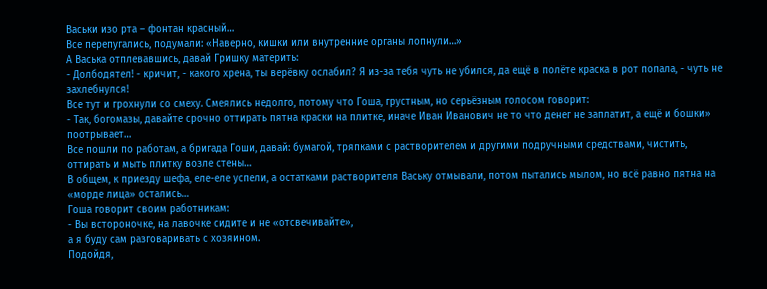Васьки изо рта – фонтан красный…
Все перепугались, подумали: «Наверно, кишки или внутренние органы лопнули…»
А Васька отплевавшись, давай Гришку материть:
- Долбодятел! - кричит, - какого хрена, ты верёвку ослабил? Я из-за тебя чуть не убился, да ещё в полёте краска в рот попала, - чуть не захлебнулся!
Все тут и грохнули со смеху. Смеялись недолго, потому что Гоша, грустным, но серьёзным голосом говорит:
- Так, богомазы, давайте срочно оттирать пятна краски на плитке, иначе Иван Иванович не то что денег не заплатит, а ещё и бошки» поотрывает…
Все пошли по работам, а бригада Гоши, давай: бумагой, тряпками с растворителем и другими подручными средствами, чистить, оттирать и мыть плитку возле стены…
В общем, к приезду шефа, еле-еле успели, а остатками растворителя Ваську отмывали, потом пытались мылом, но всё равно пятна на «морде лица» остались…
Гоша говорит своим работникам:
- Вы встороночке, на лавочке сидите и не «отсвечивайте»,
а я буду сам разговаривать с хозяином.
Подойдя,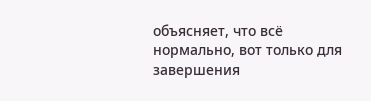объясняет, что всё нормально, вот только для завершения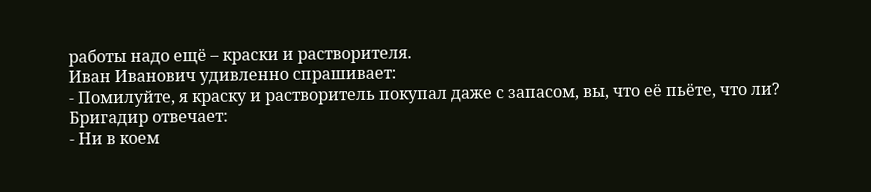работы надо ещё – краски и растворителя.
Иван Иванович удивленно спрашивает:
- Помилуйте, я краску и растворитель покупал даже с запасом, вы, что её пьёте, что ли?
Бригадир отвечает:
- Ни в коем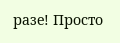разе! Просто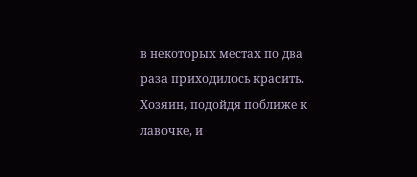в некоторых местах по два раза приходилось красить.
Хозяин, подойдя поближе к лавочке, и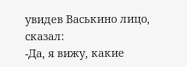увидев Васькино лицо, сказал:
-Да, я вижу, какие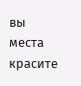вы места красите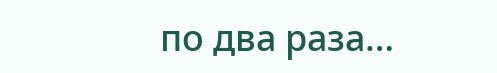по два раза…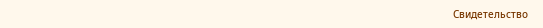Свидетельство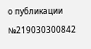о публикации №219030300842